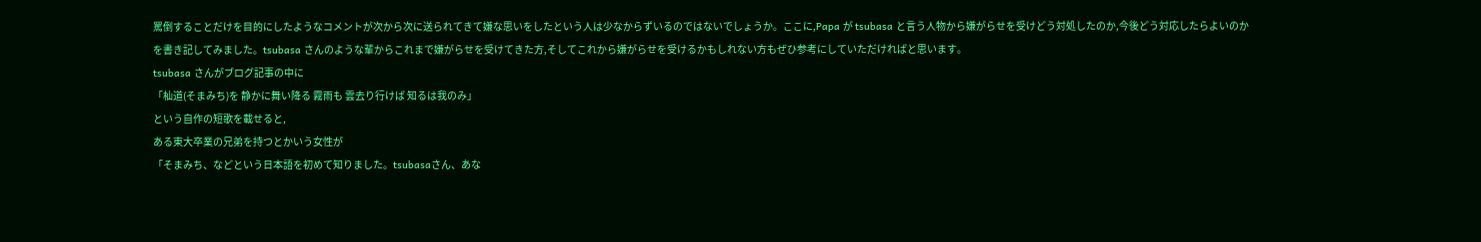罵倒することだけを目的にしたようなコメントが次から次に送られてきて嫌な思いをしたという人は少なからずいるのではないでしょうか。ここに,Papa が tsubasa と言う人物から嫌がらせを受けどう対処したのか,今後どう対応したらよいのかを書き記してみました。tsubasa さんのような輩からこれまで嫌がらせを受けてきた方,そしてこれから嫌がらせを受けるかもしれない方もぜひ参考にしていただければと思います。
tsubasa さんがブログ記事の中に
「杣道(そまみち)を 静かに舞い降る 霧雨も 雲去り行けば 知るは我のみ」
という自作の短歌を載せると,
ある東大卒業の兄弟を持つとかいう女性が
「そまみち、などという日本語を初めて知りました。tsubasaさん、あな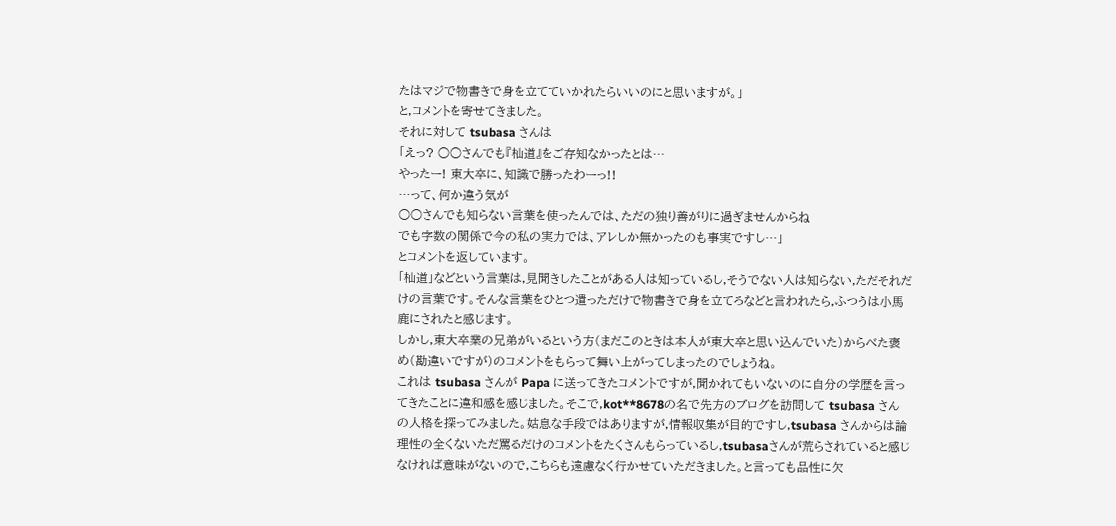たはマジで物書きで身を立てていかれたらいいのにと思いますが。」
と,コメントを寄せてきました。
それに対して tsubasa さんは
「えっ? ○○さんでも『杣道』をご存知なかったとは…
やったー! 東大卒に、知識で勝ったわーっ!!
…って、何か違う気が
○○さんでも知らない言葉を使ったんでは、ただの独り善がりに過ぎませんからね
でも字数の関係で今の私の実力では、アレしか無かったのも事実ですし…」
とコメントを返しています。
「杣道」などという言葉は,見聞きしたことがある人は知っているし,そうでない人は知らない,ただそれだけの言葉です。そんな言葉をひとつ遣っただけで物書きで身を立てろなどと言われたら,ふつうは小馬鹿にされたと感じます。
しかし,東大卒業の兄弟がいるという方(まだこのときは本人が東大卒と思い込んでいた)からべた褒め(勘違いですが)のコメントをもらって舞い上がってしまったのでしょうね。
これは tsubasa さんが Papa に送ってきたコメントですが,聞かれてもいないのに自分の学歴を言ってきたことに違和感を感じました。そこで,kot**8678の名で先方のブログを訪問して tsubasa さんの人格を探ってみました。姑息な手段ではありますが,情報収集が目的ですし,tsubasa さんからは論理性の全くないただ罵るだけのコメントをたくさんもらっているし,tsubasaさんが荒らされていると感じなければ意味がないので,こちらも遠慮なく行かせていただきました。と言っても品性に欠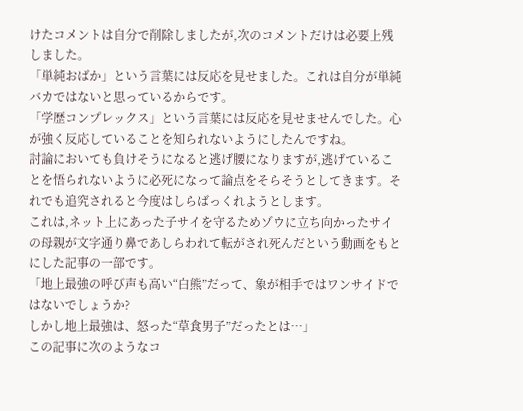けたコメントは自分で削除しましたが,次のコメントだけは必要上残しました。
「単純おばか」という言葉には反応を見せました。これは自分が単純バカではないと思っているからです。
「学歴コンプレックス」という言葉には反応を見せませんでした。心が強く反応していることを知られないようにしたんですね。
討論においても負けそうになると逃げ腰になりますが,逃げていることを悟られないように必死になって論点をそらそうとしてきます。それでも追究されると今度はしらばっくれようとします。
これは,ネット上にあった子サイを守るためゾウに立ち向かったサイの母親が文字通り鼻であしらわれて転がされ死んだという動画をもとにした記事の一部です。
「地上最強の呼び声も高い“白熊”だって、象が相手ではワンサイドではないでしょうか?
しかし地上最強は、怒った“草食男子”だったとは…」
この記事に次のようなコ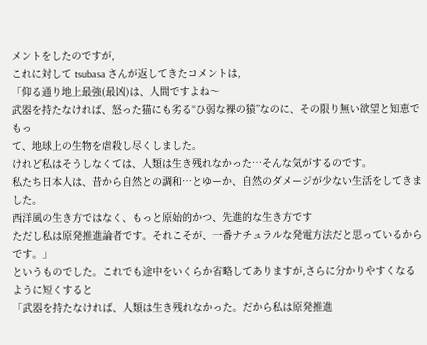メントをしたのですが,
これに対して tsubasa さんが返してきたコメントは,
「仰る通り地上最強(最凶)は、人間ですよね〜
武器を持たなければ、怒った猫にも劣る“ひ弱な裸の猿”なのに、その限り無い欲望と知恵でもっ
て、地球上の生物を虐殺し尽くしました。
けれど私はそうしなくては、人類は生き残れなかった…そんな気がするのです。
私たち日本人は、昔から自然との調和…とゆーか、自然のダメージが少ない生活をしてきました。
西洋風の生き方ではなく、もっと原始的かつ、先進的な生き方です
ただし私は原発推進論者です。それこそが、一番ナチュラルな発電方法だと思っているからです。」
というものでした。これでも途中をいくらか省略してありますが,さらに分かりやすくなるように短くすると
「武器を持たなければ、人類は生き残れなかった。だから私は原発推進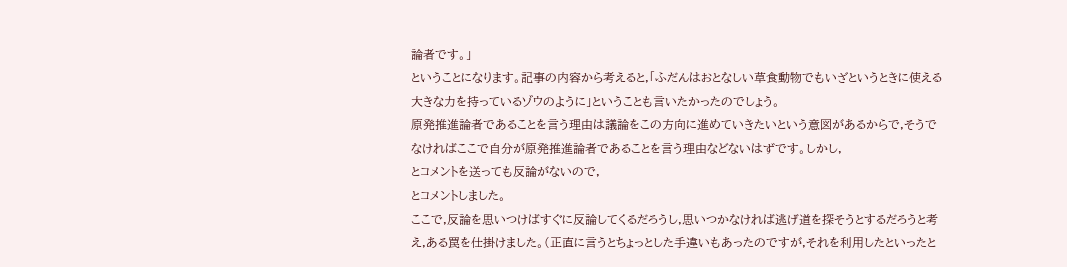論者です。」
ということになります。記事の内容から考えると,「ふだんはおとなしい草食動物でもいざというときに使える大きな力を持っているゾウのように」ということも言いたかったのでしょう。
原発推進論者であることを言う理由は議論をこの方向に進めていきたいという意図があるからで,そうでなければここで自分が原発推進論者であることを言う理由などないはずです。しかし,
とコメントを送っても反論がないので,
とコメントしました。
ここで,反論を思いつけばすぐに反論してくるだろうし,思いつかなければ逃げ道を探そうとするだろうと考え,ある罠を仕掛けました。(正直に言うとちょっとした手違いもあったのですが,それを利用したといったと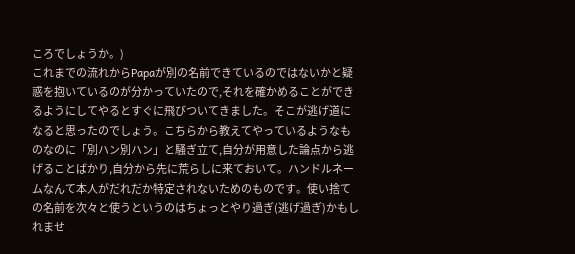ころでしょうか。)
これまでの流れからPapaが別の名前できているのではないかと疑惑を抱いているのが分かっていたので,それを確かめることができるようにしてやるとすぐに飛びついてきました。そこが逃げ道になると思ったのでしょう。こちらから教えてやっているようなものなのに「別ハン別ハン」と騒ぎ立て,自分が用意した論点から逃げることばかり,自分から先に荒らしに来ておいて。ハンドルネームなんて本人がだれだか特定されないためのものです。使い捨ての名前を次々と使うというのはちょっとやり過ぎ(逃げ過ぎ)かもしれませ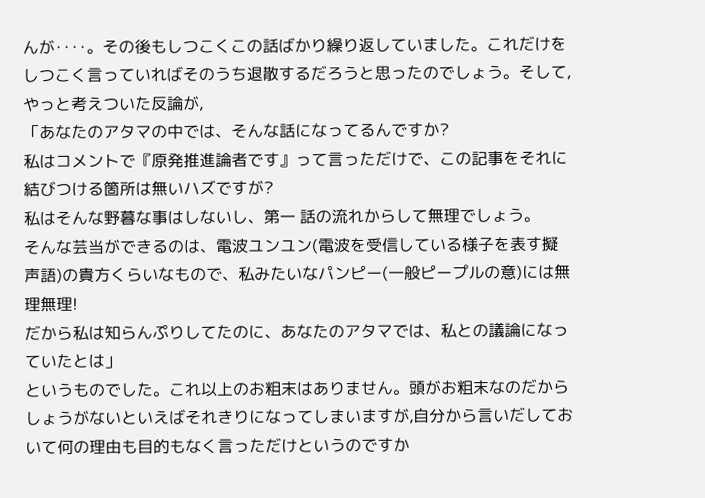んが‥‥。その後もしつこくこの話ばかり繰り返していました。これだけをしつこく言っていればそのうち退散するだろうと思ったのでしょう。そして,やっと考えついた反論が,
「あなたのアタマの中では、そんな話になってるんですか?
私はコメントで『原発推進論者です』って言っただけで、この記事をそれに結びつける箇所は無いハズですが?
私はそんな野暮な事はしないし、第一 話の流れからして無理でしょう。
そんな芸当ができるのは、電波ユンユン(電波を受信している様子を表す擬声語)の貴方くらいなもので、私みたいなパンピー(一般ピープルの意)には無理無理!
だから私は知らんぷりしてたのに、あなたのアタマでは、私との議論になっていたとは」
というものでした。これ以上のお粗末はありません。頭がお粗末なのだからしょうがないといえばそれきりになってしまいますが,自分から言いだしておいて何の理由も目的もなく言っただけというのですか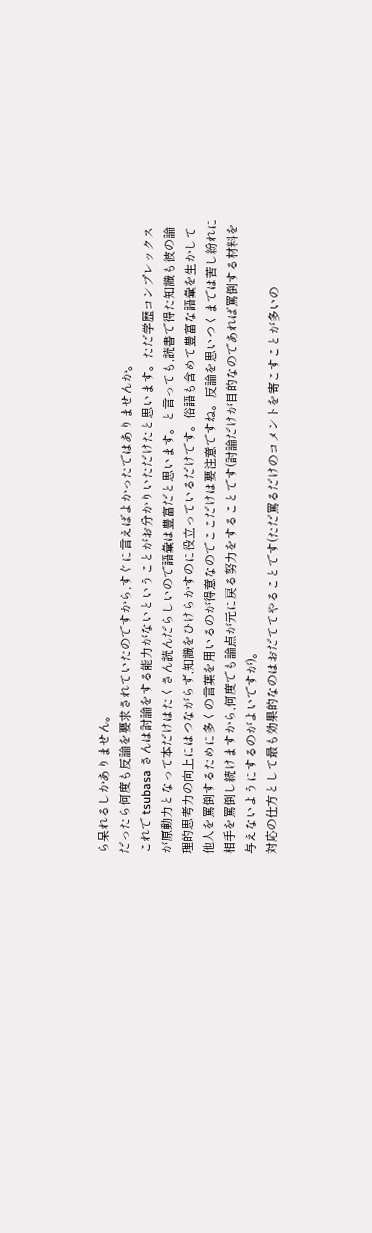ら呆れるしかありません。
だったら何度も反論を要求されていたのですから,すぐに言えばよかったではありませんか。
これで tsubasa さんは討論をする能力がないということがお分かりいただけたと思います。ただ学歴コンプレックスが原動力となって本だけはたくさん読んだらしいので語彙は豊富だと思います。と言っても,読書で得た知識も彼の論理的思考力の向上にはつながらず,知識をひけらかすのに役立っているだけです。俗語も含めて豊富な語彙を生かして他人を罵倒するために多くの言葉を用いるのが得意なのでここだけは要注意ですね。反論を思いつくまでは苦し紛れに相手を罵倒し続けますから,何度でも論点が元に戻る努力をすることです(討論だけが目的なのであれば罵倒する材料を与えないようにするのがよいですが)。
対応の仕方として最も効果的なのはおだててやることです(ただ罵るだけのコメントを寄こすことが多いの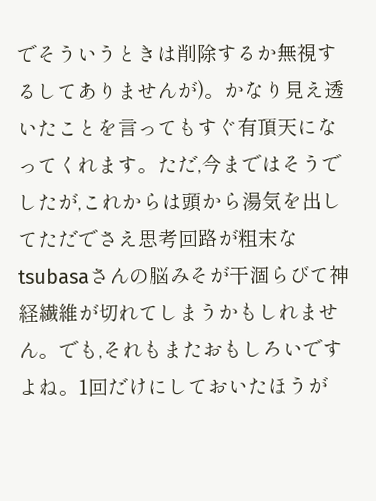でそういうときは削除するか無視するしてありませんが)。かなり見え透いたことを言ってもすぐ有頂天になってくれます。ただ,今まではそうでしたが,これからは頭から湯気を出してただでさえ思考回路が粗末なtsubasaさんの脳みそが干涸らびて神経繊維が切れてしまうかもしれません。でも,それもまたおもしろいですよね。1回だけにしておいたほうが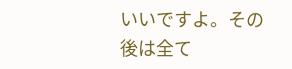いいですよ。その後は全て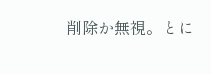削除か無視。とに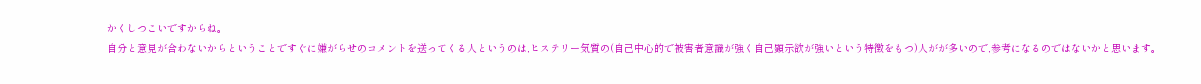かくしつこいですからね。
自分と意見が合わないからということですぐに嫌がらせのコメントを送ってくる人というのは,ヒステリー気質の(自己中心的で被害者意識が強く自己顕示欲が強いという特徴をもつ)人がが多いので,参考になるのではないかと思います。